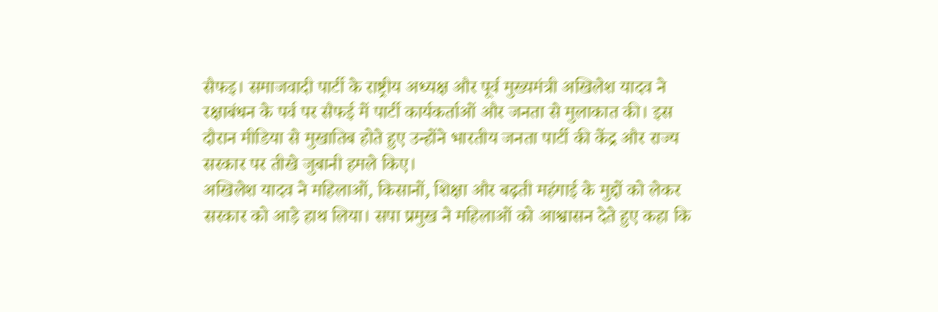सैफइ। समाजवादी पार्टी के राष्ट्रीय अध्यक्ष और पूर्व मुख्यमंत्री अखिलेश यादव ने रक्षाबंधन के पर्व पर सैफई में पार्टी कार्यकर्ताओं और जनता से मुलाकात की। इस दौरान मीडिया से मुखातिब होते हुए उन्होंने भारतीय जनता पार्टी की केंद्र और राज्य सरकार पर तीखे जुबानी हमले किए।
अखिलेश यादव ने महिलाओं, किसानों, शिक्षा और बढ़ती महंगाई के मुद्दों को लेकर सरकार को आड़े हाथ लिया। सपा प्रमुख ने महिलाओं को आश्वासन देते हुए कहा कि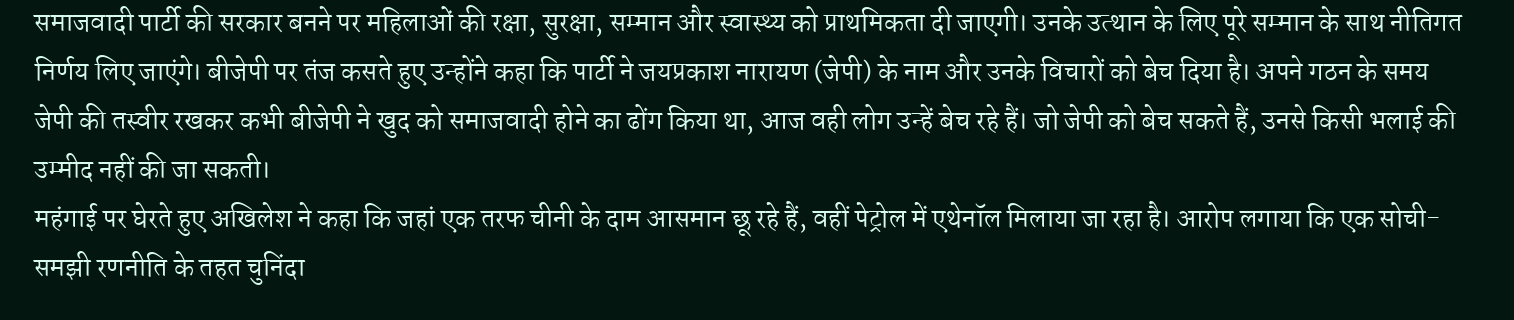समाजवादी पार्टी की सरकार बनने पर महिलाओं की रक्षा, सुरक्षा, सम्मान और स्वास्थ्य को प्राथमिकता दी जाएगी। उनके उत्थान के लिए पूरे सम्मान के साथ नीतिगत निर्णय लिए जाएंगे। बीजेपी पर तंज कसते हुए उन्होंने कहा कि पार्टी ने जयप्रकाश नारायण (जेपी) के नाम और उनके विचारों को बेच दिया है। अपने गठन के समय जेपी की तस्वीर रखकर कभी बीजेपी ने खुद को समाजवादी होने का ढोंग किया था, आज वही लोग उन्हें बेच रहे हैं। जो जेपी को बेच सकते हैं, उनसे किसी भलाई की उम्मीद नहीं की जा सकती।
महंगाई पर घेरते हुए अखिलेश ने कहा कि जहां एक तरफ चीनी के दाम आसमान छू रहे हैं, वहीं पेट्रोल में एथेनॉल मिलाया जा रहा है। आरोप लगाया कि एक सोची-समझी रणनीति के तहत चुनिंदा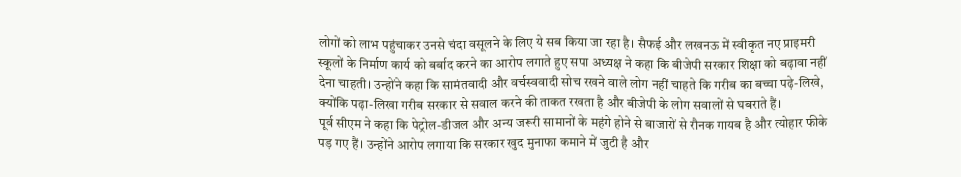लोगों को लाभ पहुंचाकर उनसे चंदा वसूलने के लिए ये सब किया जा रहा है। सैफई और लखनऊ में स्वीकृत नए प्राइमरी स्कूलों के निर्माण कार्य को बर्बाद करने का आरोप लगाते हुए सपा अध्यक्ष ने कहा कि बीजेपी सरकार शिक्षा को बढ़ावा नहीं देना चाहती। उन्होंने कहा कि सामंतवादी और वर्चस्ववादी सोच रखने वाले लोग नहीं चाहते कि गरीब का बच्चा पढ़े-लिखे, क्योंकि पढ़ा-लिखा गरीब सरकार से सवाल करने की ताकत रखता है और बीजेपी के लोग सवालों से घबराते हैं।
पूर्व सीएम ने कहा कि पेट्रोल-डीजल और अन्य जरूरी सामानों के महंगे होने से बाजारों से रौनक गायब है और त्योहार फीके पड़ गए हैं। उन्होंने आरोप लगाया कि सरकार खुद मुनाफा कमाने में जुटी है और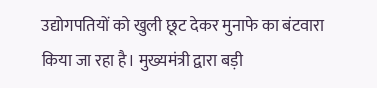उद्योगपतियों को खुली छूट देकर मुनाफे का बंटवारा किया जा रहा है। मुख्यमंत्री द्वारा बड़ी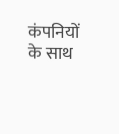कंपनियों के साथ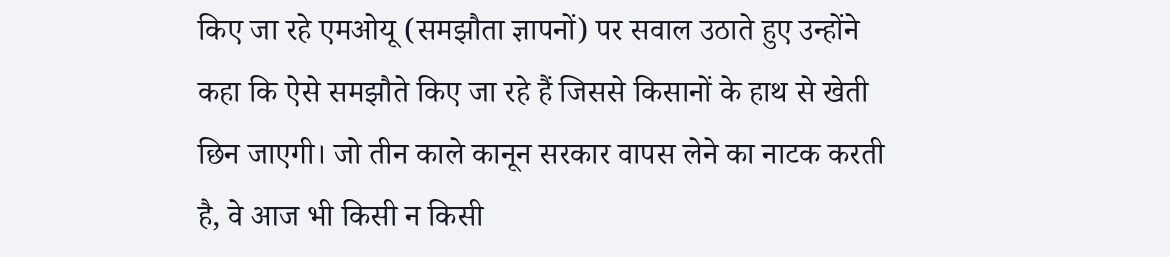किए जा रहे एमओयू (समझौता ज्ञापनों) पर सवाल उठाते हुए उन्होंने कहा कि ऐसे समझौते किए जा रहे हैं जिससे किसानों के हाथ से खेती छिन जाएगी। जो तीन काले कानून सरकार वापस लेने का नाटक करती है, वे आज भी किसी न किसी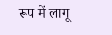रूप में लागू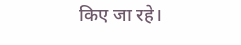किए जा रहे।